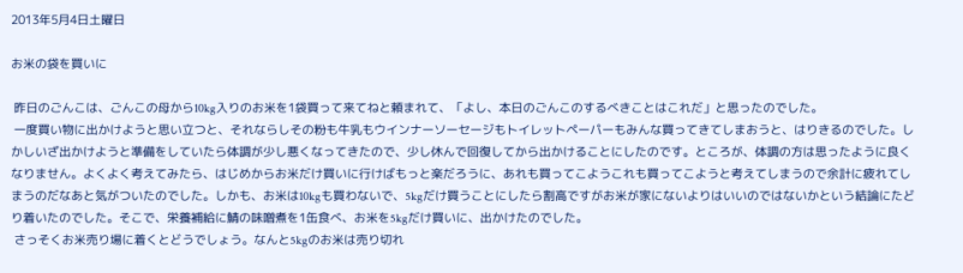2013年5月4日土曜日

お米の袋を買いに

 昨日のごんこは、ごんこの母から10kg入りのお米を1袋買って来てねと頼まれて、「よし、本日のごんこのするべきことはこれだ」と思ったのでした。
 一度買い物に出かけようと思い立つと、それならしその粉も牛乳もウインナーソーセージもトイレットペーパーもみんな買ってきてしまおうと、はりきるのでした。しかしいざ出かけようと準備をしていたら体調が少し悪くなってきたので、少し休んで回復してから出かけることにしたのです。ところが、体調の方は思ったように良くなりません。よくよく考えてみたら、はじめからお米だけ買いに行けばもっと楽だろうに、あれも買ってこようこれも買ってこようと考えてしまうので余計に疲れてしまうのだなあと気がついたのでした。しかも、お米は10kgも買わないで、5kgだけ買うことにしたら割高ですがお米が家にないよりはいいのではないかという結論にたどり着いたのでした。そこで、栄養補給に鯖の味噌煮を1缶食べ、お米を5kgだけ買いに、出かけたのでした。
 さっそくお米売り場に着くとどうでしょう。なんと5kgのお米は売り切れ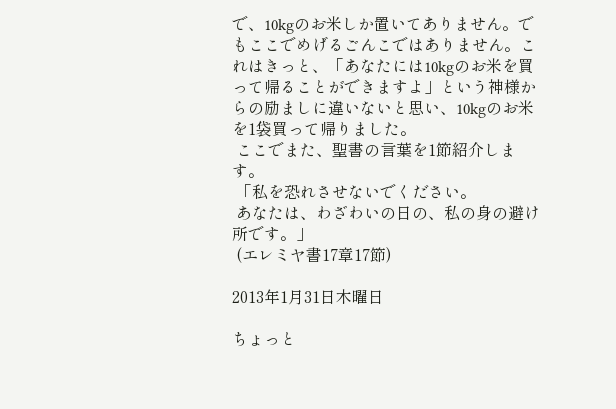で、10kgのお米しか置いてありません。でもここでめげるごんこではありません。これはきっと、「あなたには10kgのお米を買って帰ることができますよ」という神様からの励ましに違いないと思い、10kgのお米を1袋買って帰りました。
 ここでまた、聖書の言葉を1節紹介します。
 「私を恐れさせないでください。
 あなたは、わざわいの日の、私の身の避け所です。」
 (エレミヤ書17章17節)

2013年1月31日木曜日

ちょっと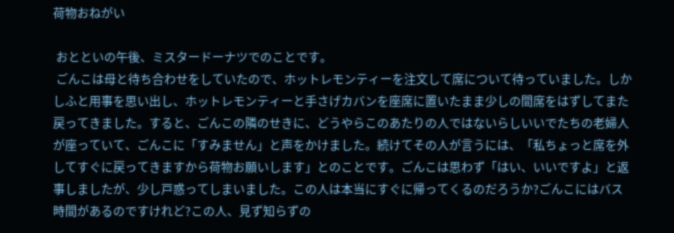荷物おねがい

 おとといの午後、ミスタードーナツでのことです。
 ごんこは母と待ち合わせをしていたので、ホットレモンティーを注文して席について待っていました。しかしふと用事を思い出し、ホットレモンティーと手さげカバンを座席に置いたまま少しの間席をはずしてまた戻ってきました。すると、ごんこの隣のせきに、どうやらこのあたりの人ではないらしいいでたちの老婦人が座っていて、ごんこに「すみません」と声をかけました。続けてその人が言うには、「私ちょっと席を外してすぐに戻ってきますから荷物お願いします」とのことです。ごんこは思わず「はい、いいですよ」と返事しましたが、少し戸惑ってしまいました。この人は本当にすぐに帰ってくるのだろうか?ごんこにはバス時間があるのですけれど?この人、見ず知らずの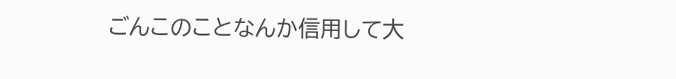ごんこのことなんか信用して大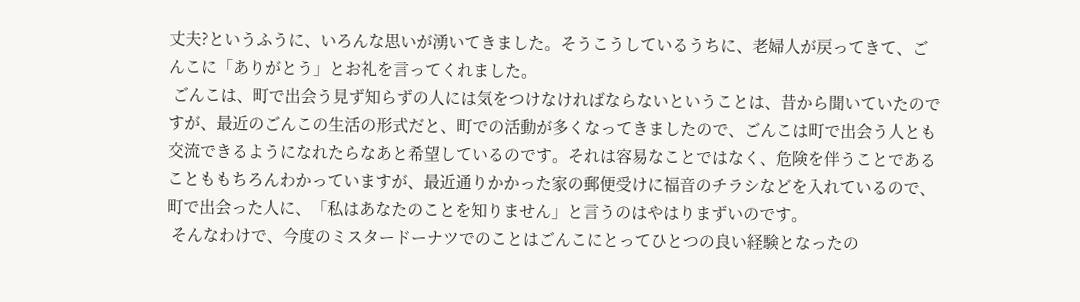丈夫?というふうに、いろんな思いが湧いてきました。そうこうしているうちに、老婦人が戻ってきて、ごんこに「ありがとう」とお礼を言ってくれました。
 ごんこは、町で出会う見ず知らずの人には気をつけなければならないということは、昔から聞いていたのですが、最近のごんこの生活の形式だと、町での活動が多くなってきましたので、ごんこは町で出会う人とも交流できるようになれたらなあと希望しているのです。それは容易なことではなく、危険を伴うことであることももちろんわかっていますが、最近通りかかった家の郵便受けに福音のチラシなどを入れているので、町で出会った人に、「私はあなたのことを知りません」と言うのはやはりまずいのです。
 そんなわけで、今度のミスタードーナツでのことはごんこにとってひとつの良い経験となったの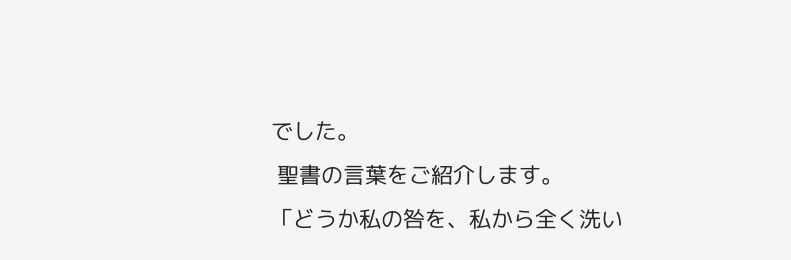でした。
 聖書の言葉をご紹介します。
「どうか私の咎を、私から全く洗い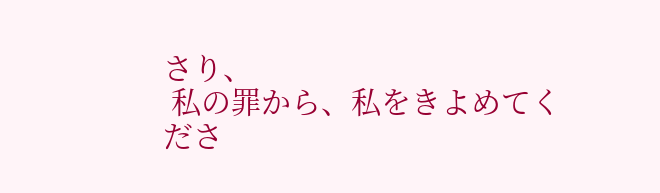さり、
 私の罪から、私をきよめてくださ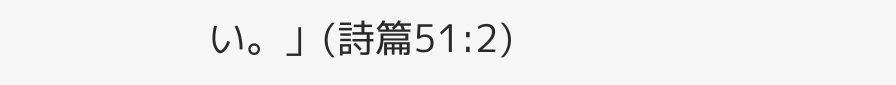い。」(詩篇51:2)